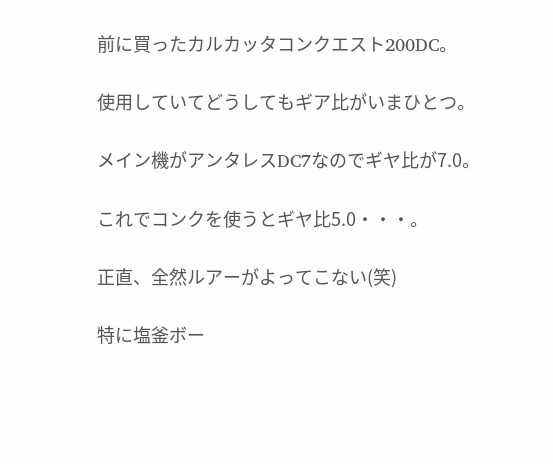前に買ったカルカッタコンクエスト200DC。

使用していてどうしてもギア比がいまひとつ。

メイン機がアンタレスDC7なのでギヤ比が7.0。

これでコンクを使うとギヤ比5.0・・・。

正直、全然ルアーがよってこない(笑)

特に塩釜ボー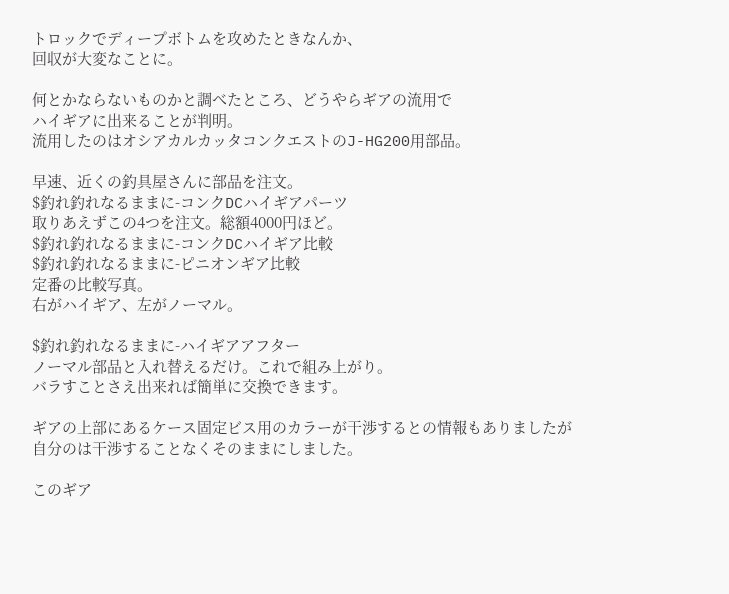トロックでディープボトムを攻めたときなんか、
回収が大変なことに。

何とかならないものかと調べたところ、どうやらギアの流用で
ハイギアに出来ることが判明。
流用したのはオシアカルカッタコンクエストのJ-HG200用部品。

早速、近くの釣具屋さんに部品を注文。
$釣れ釣れなるままに-コンクDCハイギアパーツ
取りあえずこの4つを注文。総額4000円ほど。
$釣れ釣れなるままに-コンクDCハイギア比較
$釣れ釣れなるままに-ピニオンギア比較
定番の比較写真。
右がハイギア、左がノーマル。

$釣れ釣れなるままに-ハイギアアフター
ノーマル部品と入れ替えるだけ。これで組み上がり。
バラすことさえ出来れば簡単に交換できます。

ギアの上部にあるケース固定ビス用のカラーが干渉するとの情報もありましたが
自分のは干渉することなくそのままにしました。

このギア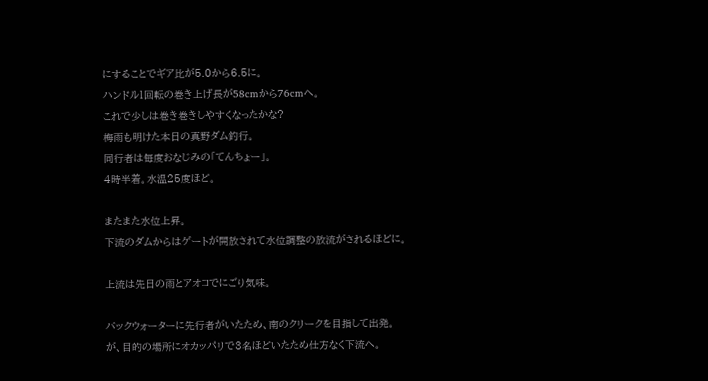にすることでギア比が5.0から6.5に。
ハンドル1回転の巻き上げ長が58cmから76cmへ。
これで少しは巻き巻きしやすくなったかな?
梅雨も明けた本日の真野ダム釣行。
同行者は毎度おなじみの「てんちょー」。
4時半着。水温25度ほど。

またまた水位上昇。
下流のダムからはゲートが開放されて水位調整の放流がされるほどに。

上流は先日の雨とアオコでにごり気味。

バックウォーターに先行者がいたため、南のクリークを目指して出発。
が、目的の場所にオカッパリで3名ほどいたため仕方なく下流へ。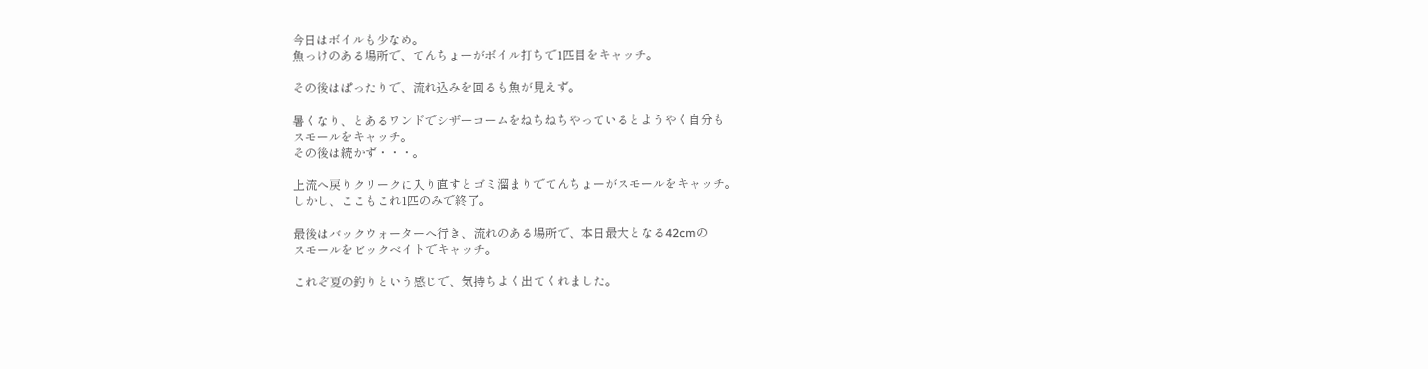今日はボイルも少なめ。
魚っけのある場所で、てんちょーがボイル打ちで1匹目をキャッチ。

その後はぱったりで、流れ込みを回るも魚が見えず。

暑くなり、とあるワンドでシザーコームをねちねちやっているとようやく自分も
スモールをキャッチ。
その後は続かず・・・。

上流へ戻りクリークに入り直すとゴミ溜まりでてんちょーがスモールをキャッチ。
しかし、ここもこれ1匹のみで終了。

最後はバックウォーターへ行き、流れのある場所で、本日最大となる42cmの
スモールをビックベイトでキャッチ。

これぞ夏の釣りという感じで、気持ちよく出てくれました。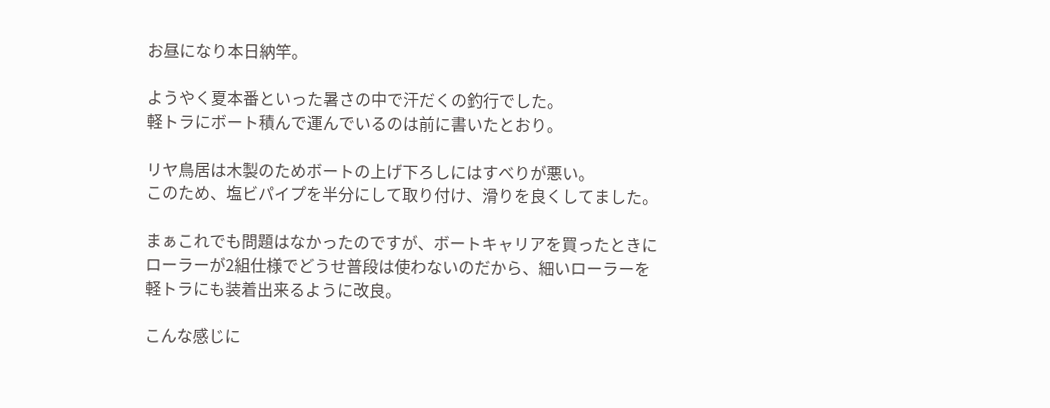お昼になり本日納竿。

ようやく夏本番といった暑さの中で汗だくの釣行でした。
軽トラにボート積んで運んでいるのは前に書いたとおり。

リヤ鳥居は木製のためボートの上げ下ろしにはすべりが悪い。
このため、塩ビパイプを半分にして取り付け、滑りを良くしてました。

まぁこれでも問題はなかったのですが、ボートキャリアを買ったときに
ローラーが2組仕様でどうせ普段は使わないのだから、細いローラーを
軽トラにも装着出来るように改良。

こんな感じに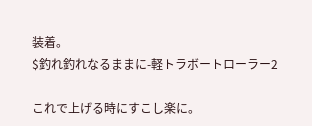装着。
$釣れ釣れなるままに-軽トラボートローラー2

これで上げる時にすこし楽に。